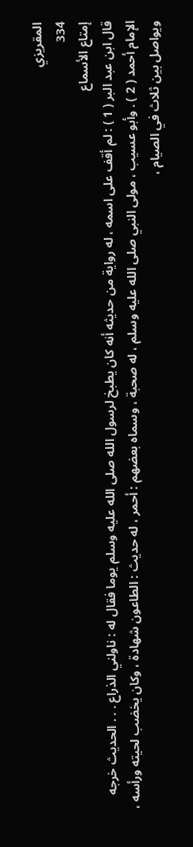المقريزي
334
إمتاع الأسماع
قال ابن عبد البر ( 1 ) : لم أقف على اسمه ، له رواية من حديثه أنه كان يطبخ لرسول الله صلى الله عليه وسلم يوما فقال له : ناولني الذراع . . . الحديث خرجه الإمام أحمد ( 2 ) . وأبو عسيب ، مولى النبي صلى الله عليه وسلم ، له صحبة ، وسماه بعضهم : أحمر ، له حديث : الطاعون شهادة ، وكان يخضب لحيته ورأسه ، ويواصل بين ثلاث في الصيام ،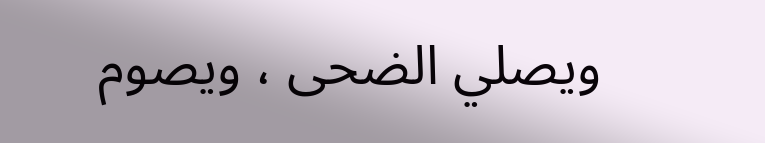ويصلي الضحى ، ويصوم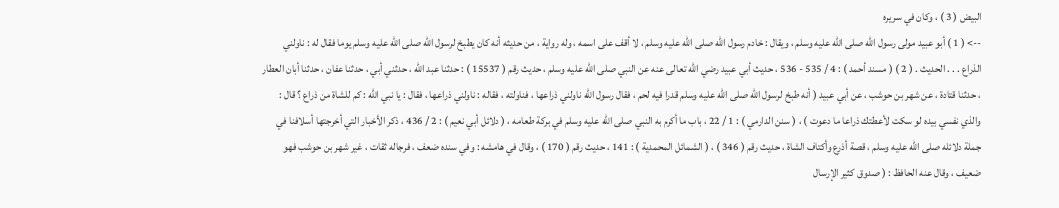البيض ( 3 ) ، وكان في سريره
--> ( 1 ) أبو عبيد مولى رسول الله صلى الله عليه وسلم ، ويقال : خادم رسول الله صلى الله عليه وسلم ، لا أقف على اسمه ، وله رواية ، من حديثه أنه كان يطبخ لرسول الله صلى الله عليه وسلم يوما فقال له : ناولني الذراع . . . الحديث . ( 2 ) ( مسند أحمد ) : 4 / 535 - 536 ، حديث أبي عبيد رضي الله تعالى عنه عن النبي صلى الله عليه وسلم ، حديث رقم ( 15537 ) : حدثنا عبد الله ، حدثني أبي ، حدثنا عفان ، حدثنا أبان العطار ، حدثنا قتادة ، عن شهر بن حوشب ، عن أبي عبيد ( أنه طبخ لرسول الله صلى الله عليه وسلم قدرا فيه لحم ، فقال رسول الله ناولني ذراعها ، فناولته ، فقاله : ناولني ذراعها ، فقال : يا نبي الله : كم للشاة من ذراع ؟ قال : والذي نفسي بيده لو سكت لأعطتك ذراعا ما دعوت ) ، ( سنن الدارمي ) : 1 / 22 ، باب ما أكرم به النبي صلى الله عليه وسلم في بركة طعامه ، ( دلائل أبي نعيم ) : 2 / 436 ، ذكر الأخبار التي أخرجتها أسلافنا في جملة دلائله صلى الله عليه وسلم ، قصة أذرع وأكتاف الشاة ، حديث رقم ( 346 ) ، ( الشمائل المحمدية ) : 141 ، حديث رقم ( 170 ) ، وقال في هامشه : وفي سنده ضعف ، فرجاله ثقات ، غير شهر بن حوشب فهو ضعيف ، وقال عنه الحافظ : ( صدوق كثير الإرسال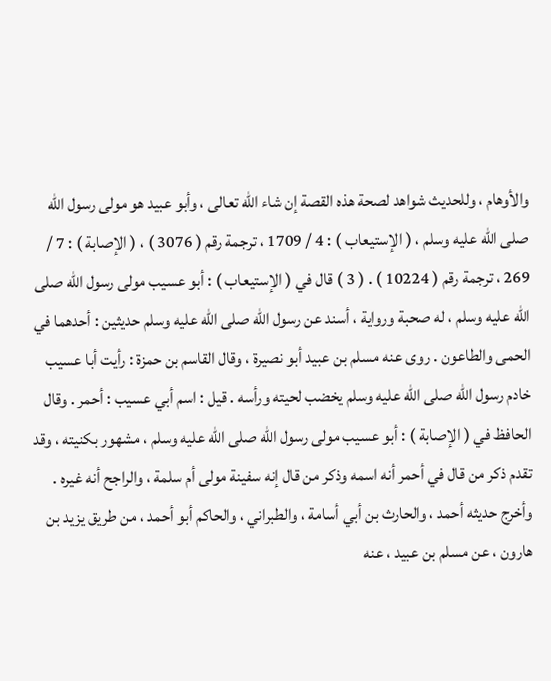والأوهام ، وللحديث شواهد لصحة هذه القصة إن شاء الله تعالى ، وأبو عبيد هو مولى رسول الله صلى الله عليه وسلم ، ( الإستيعاب ) : 4 / 1709 ، ترجمة رقم ( 3076 ) ، ( الإصابة ) : 7 / 269 ، ترجمة رقم ( 10224 ) . ( 3 ) قال في ( الإستيعاب ) : أبو عسيب مولى رسول الله صلى الله عليه وسلم ، له صحبة ورواية ، أسند عن رسول الله صلى الله عليه وسلم حديثين : أحدهما في الحمى والطاعون . روى عنه مسلم بن عبيد أبو نصيرة ، وقال القاسم بن حمزة : رأيت أبا عسيب خادم رسول الله صلى الله عليه وسلم يخضب لحيته ورأسه . قيل : اسم أبي عسيب : أحمر . وقال الحافظ في ( الإصابة ) : أبو عسيب مولى رسول الله صلى الله عليه وسلم ، مشهور بكنيته ، وقد تقدم ذكر من قال في أحمر أنه اسمه وذكر من قال إنه سفينة مولى أم سلمة ، والراجح أنه غيره . وأخرج حديثه أحمد ، والحارث بن أبي أسامة ، والطبراني ، والحاكم أبو أحمد ، من طريق يزيد بن هارون ، عن مسلم بن عبيد ، عنه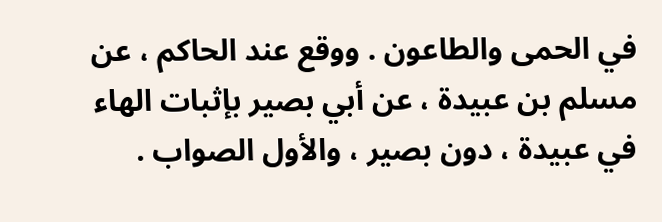في الحمى والطاعون . ووقع عند الحاكم ، عن مسلم بن عبيدة ، عن أبي بصير بإثبات الهاء في عبيدة ، دون بصير ، والأول الصواب .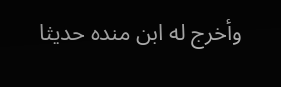وأخرج له ابن منده حديثا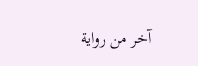آخر من رواية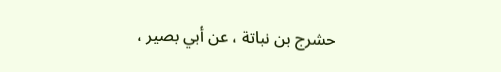حشرج بن نباتة ، عن أبي بصير ،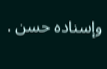وإسناده حسن .